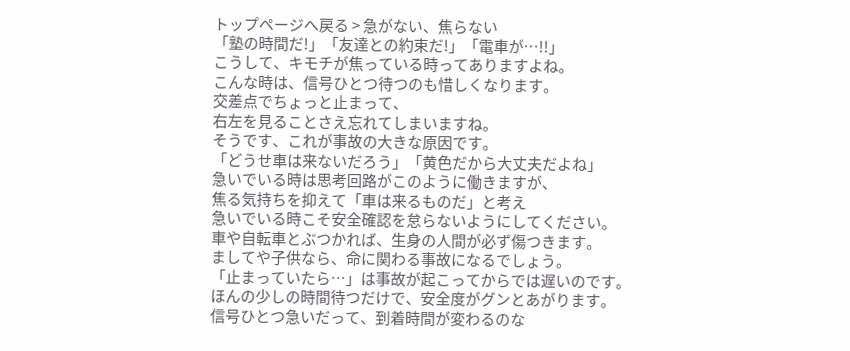トップページへ戻る > 急がない、焦らない
「塾の時間だ!」「友達との約束だ!」「電車が…!!」
こうして、キモチが焦っている時ってありますよね。
こんな時は、信号ひとつ待つのも惜しくなります。
交差点でちょっと止まって、
右左を見ることさえ忘れてしまいますね。
そうです、これが事故の大きな原因です。
「どうせ車は来ないだろう」「黄色だから大丈夫だよね」
急いでいる時は思考回路がこのように働きますが、
焦る気持ちを抑えて「車は来るものだ」と考え
急いでいる時こそ安全確認を怠らないようにしてください。
車や自転車とぶつかれば、生身の人間が必ず傷つきます。
ましてや子供なら、命に関わる事故になるでしょう。
「止まっていたら…」は事故が起こってからでは遅いのです。
ほんの少しの時間待つだけで、安全度がグンとあがります。
信号ひとつ急いだって、到着時間が変わるのな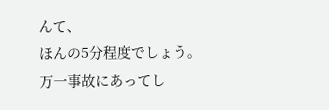んて、
ほんの5分程度でしょう。
万一事故にあってし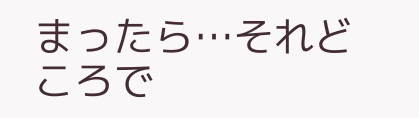まったら…それどころで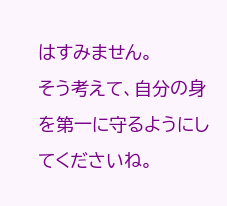はすみません。
そう考えて、自分の身を第一に守るようにしてくださいね。